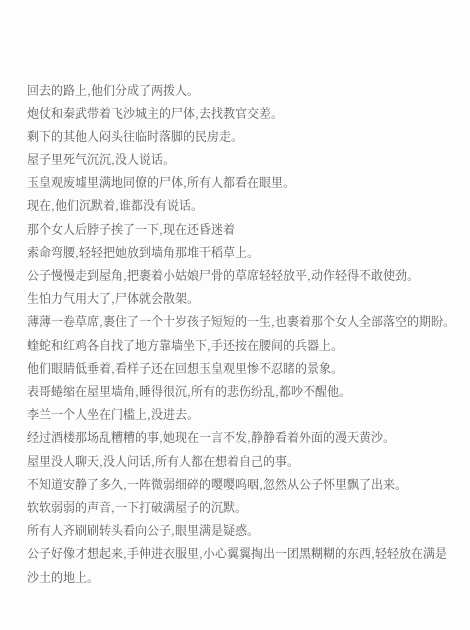回去的路上,他们分成了两拨人。
炮仗和秦武带着飞沙城主的尸体,去找教官交差。
剩下的其他人闷头往临时落脚的民房走。
屋子里死气沉沉,没人说话。
玉皇观废墟里满地同僚的尸体,所有人都看在眼里。
现在,他们沉默着,谁都没有说话。
那个女人后脖子挨了一下,现在还昏迷着
索命弯腰,轻轻把她放到墙角那堆干稻草上。
公子慢慢走到屋角,把裹着小姑娘尸骨的草席轻轻放平,动作轻得不敢使劲。
生怕力气用大了,尸体就会散架。
薄薄一卷草席,裹住了一个十岁孩子短短的一生,也裹着那个女人全部落空的期盼。
蝰蛇和红鸡各自找了地方靠墙坐下,手还按在腰间的兵器上。
他们眼睛低垂着,看样子还在回想玉皇观里惨不忍睹的景象。
表哥蜷缩在屋里墙角,睡得很沉,所有的悲伤纷乱,都吵不醒他。
李兰一个人坐在门槛上,没进去。
经过酒楼那场乱糟糟的事,她现在一言不发,静静看着外面的漫天黄沙。
屋里没人聊天,没人问话,所有人都在想着自己的事。
不知道安静了多久,一阵微弱细碎的嘤嘤呜咽,忽然从公子怀里飘了出来。
软软弱弱的声音,一下打破满屋子的沉默。
所有人齐刷刷转头看向公子,眼里满是疑惑。
公子好像才想起来,手伸进衣服里,小心翼翼掏出一团黑糊糊的东西,轻轻放在满是沙土的地上。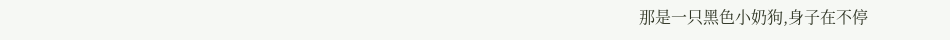那是一只黑色小奶狗,身子在不停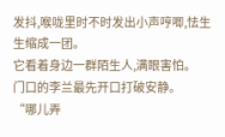发抖,喉咙里时不时发出小声哼唧,怯生生缩成一团。
它看着身边一群陌生人,满眼害怕。
门口的李兰最先开口打破安静。
“哪儿弄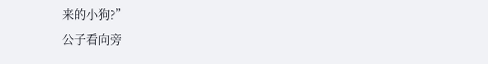来的小狗?”
公子看向旁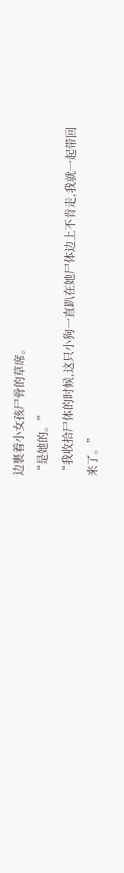边裹着小女孩尸骨的草席。
“是她的。”
“我收拾尸体的时候,这只小狗一直趴在她尸体边上不肯走,我就一起带回来了。”